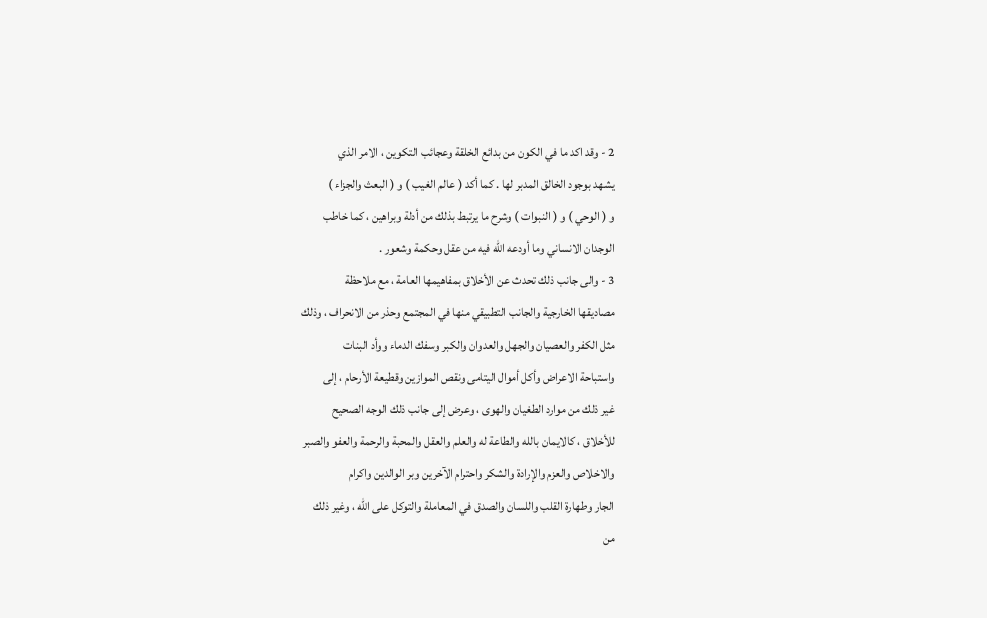2 - وقد اكد ما في الكون من بدائع الخلقة وعجائب التكوين ، الامر الذي
يشهد بوجود الخالق المدبر لها . كما أكد ( عالم الغيب ) و ( البعث والجزاء )
و ( الوحي ) و ( النبوات ) وشرح ما يرتبط بذلك من أدلة وبراهين ، كما خاطب
الوجدان الانساني وما أودعه الله فيه من عقل وحكمة وشعور .
3 - والى جانب ذلك تحدث عن الأخلاق بمفاهيمها العامة ، مع ملاحظة
مصاديقها الخارجية والجانب التطبيقي منها في المجتمع وحذر من الانحراف ، وذلك
مثل الكفر والعصيان والجهل والعدوان والكبر وسفك الدماء ووأد البنات
واستباحة الاعراض وأكل أموال اليتامى ونقص الموازين وقطيعة الأرحام ، إلى
غير ذلك من موارد الطغيان والهوى ، وعرض إلى جانب ذلك الوجه الصحيح
للأخلاق ، كالايمان بالله والطاعة له والعلم والعقل والمحبة والرحمة والعفو والصبر
والاخلاص والعزم والإرادة والشكر واحترام الآخرين وبر الوالدين واكرام
الجار وطهارة القلب واللسان والصدق في المعاملة والتوكل على الله ، وغير ذلك
من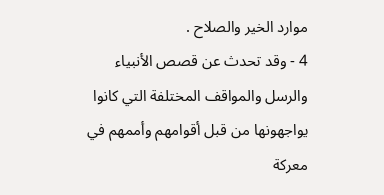موارد الخير والصلاح .
4 - وقد تحدث عن قصص الأنبياء والرسل والمواقف المختلفة التي كانوا
يواجهونها من قبل أقوامهم وأممهم في معركة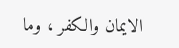الايمان والكفر ، وما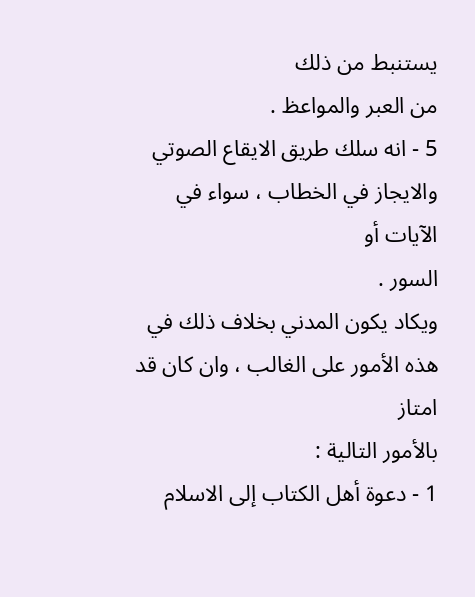يستنبط من ذلك
من العبر والمواعظ .
5 - انه سلك طريق الايقاع الصوتي والايجاز في الخطاب ، سواء في الآيات أو
السور .
ويكاد يكون المدني بخلاف ذلك في هذه الأمور على الغالب ، وان كان قد امتاز
بالأمور التالية :
1 - دعوة أهل الكتاب إلى الاسلام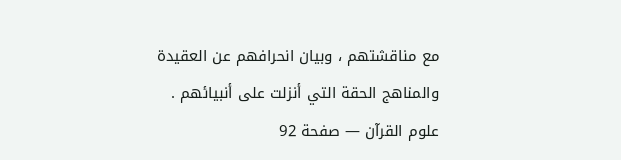مع مناقشتهم ، وبيان انحرافهم عن العقيدة
والمناهج الحقة التي أنزلت على أنبيائهم .
علوم القرآن — صفحة 92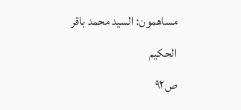مساهمون: السيد محمد باقر الحكيم
ص٩٢